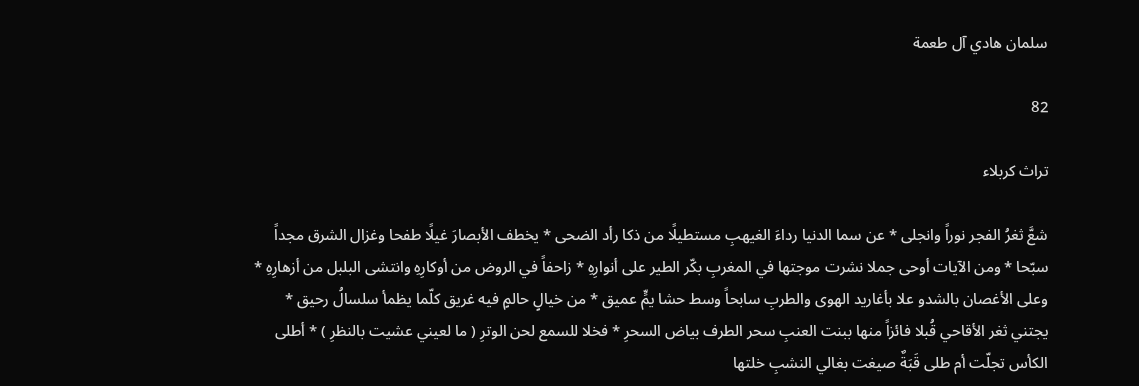سلمان هادي آل طعمة

82

تراث كربلاء

شعَّ ثغرُ الفجر نوراً وانجلى * عن سما الدنيا رداءَ الغيهبِ مستطيلًا من ذكا رأد الضحى * يخطف الأبصارَ غيلًا طفحا وغزال الشرق مجداً سبّحا * ومن الآيات أوحى جملا نشرت موجتها في المغربِ بكّر الطير على أنوارِهِ * زاحفاً في الروض من أوكارِهِ وانتشى البلبل من أزهارِهِ * وعلى الأغصان بالشدو علا بأغاريد الهوى والطربِ سابحاً وسط حشا يمٍّ عميق * من خيالٍ حالمٍ فيه غريق كلّما يظمأ سلسالُ رحيق * يجتني ثغر الأقاحي قُبلا فائزاً منها ببنت العنبِ سحر الطرف بياض السحرِ * فخلا للسمع لحن الوترِ ( ما لعيني عشيت بالنظرِ ) * أطلى الكأس تجلّت أم طلى قَبَةٌ صيغت بغالي النشبِ خلتها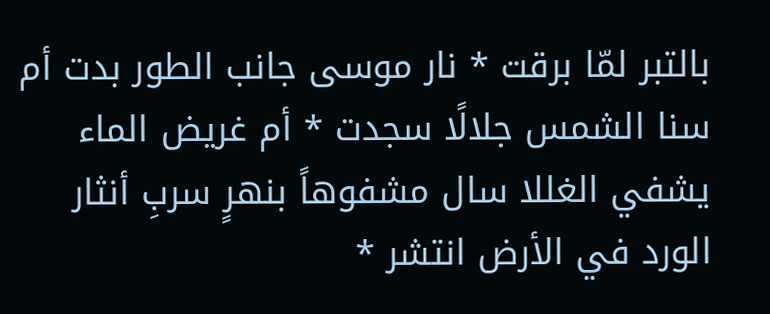بالتبر لمّا برقت * نار موسى جانب الطور بدت أم سنا الشمس جلالًا سجدت * أم غريض الماء يشفي الغللا سال مشفوهاً بنهرٍ سربِ أنثار الورد في الأرض انتشر *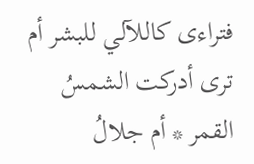فتراءى كاللآلي للبشر أم ترى أدركت الشمسُ القمر * أم جلالُ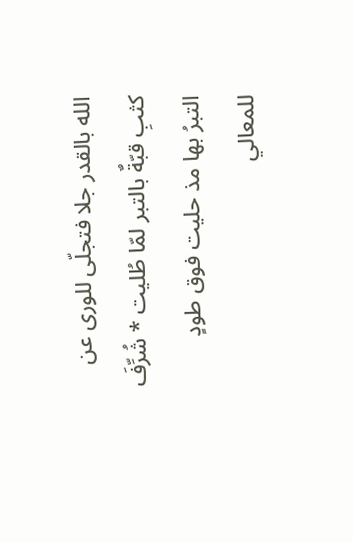الله بالقدر جلا فتجلّى للورى عن كثبِ قبّةٌ بالتبر لمّا طُليت * شُرِّفَ التبرُ بها مذ حليت فوق طودٍ للمعالي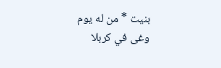بنيت * من له يوم وغى في كربلا